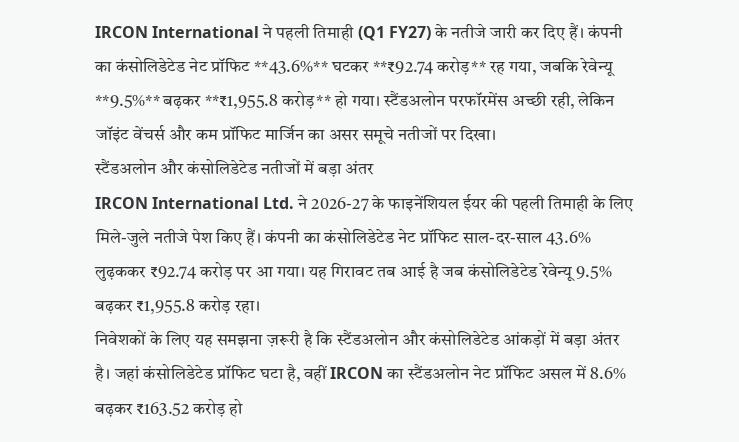IRCON International ने पहली तिमाही (Q1 FY27) के नतीजे जारी कर दिए हैं। कंपनी का कंसोलिडेटेड नेट प्रॉफिट **43.6%** घटकर **₹92.74 करोड़** रह गया, जबकि रेवेन्यू **9.5%** बढ़कर **₹1,955.8 करोड़** हो गया। स्टैंडअलोन परफॉरमेंस अच्छी रही, लेकिन जॉइंट वेंचर्स और कम प्रॉफिट मार्जिन का असर समूचे नतीजों पर दिखा।
स्टैंडअलोन और कंसोलिडेटेड नतीजों में बड़ा अंतर
IRCON International Ltd. ने 2026-27 के फाइनेंशियल ईयर की पहली तिमाही के लिए मिले-जुले नतीजे पेश किए हैं। कंपनी का कंसोलिडेटेड नेट प्रॉफिट साल-दर-साल 43.6% लुढ़ककर ₹92.74 करोड़ पर आ गया। यह गिरावट तब आई है जब कंसोलिडेटेड रेवेन्यू 9.5% बढ़कर ₹1,955.8 करोड़ रहा।
निवेशकों के लिए यह समझना ज़रूरी है कि स्टैंडअलोन और कंसोलिडेटेड आंकड़ों में बड़ा अंतर है। जहां कंसोलिडेटेड प्रॉफिट घटा है, वहीं IRCON का स्टैंडअलोन नेट प्रॉफिट असल में 8.6% बढ़कर ₹163.52 करोड़ हो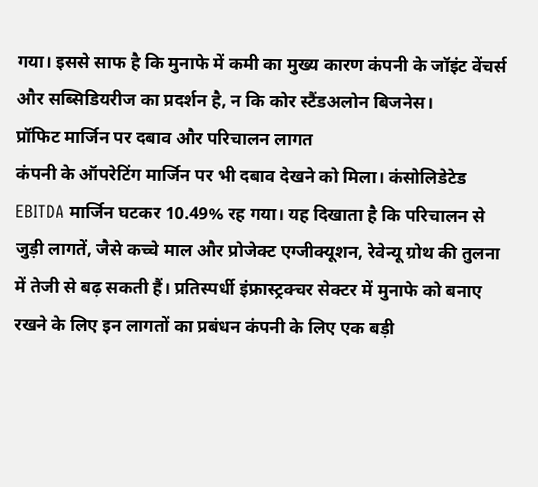गया। इससे साफ है कि मुनाफे में कमी का मुख्य कारण कंपनी के जॉइंट वेंचर्स और सब्सिडियरीज का प्रदर्शन है, न कि कोर स्टैंडअलोन बिजनेस।
प्रॉफिट मार्जिन पर दबाव और परिचालन लागत
कंपनी के ऑपरेटिंग मार्जिन पर भी दबाव देखने को मिला। कंसोलिडेटेड EBITDA मार्जिन घटकर 10.49% रह गया। यह दिखाता है कि परिचालन से जुड़ी लागतें, जैसे कच्चे माल और प्रोजेक्ट एग्जीक्यूशन, रेवेन्यू ग्रोथ की तुलना में तेजी से बढ़ सकती हैं। प्रतिस्पर्धी इंफ्रास्ट्रक्चर सेक्टर में मुनाफे को बनाए रखने के लिए इन लागतों का प्रबंधन कंपनी के लिए एक बड़ी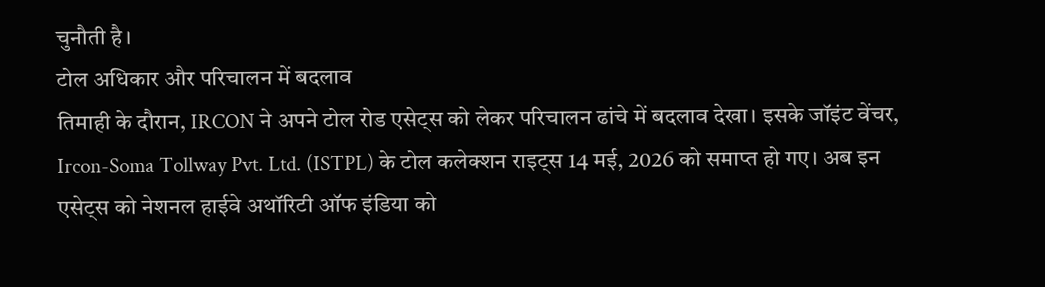चुनौती है।
टोल अधिकार और परिचालन में बदलाव
तिमाही के दौरान, IRCON ने अपने टोल रोड एसेट्स को लेकर परिचालन ढांचे में बदलाव देखा। इसके जॉइंट वेंचर, Ircon-Soma Tollway Pvt. Ltd. (ISTPL) के टोल कलेक्शन राइट्स 14 मई, 2026 को समाप्त हो गए। अब इन एसेट्स को नेशनल हाईवे अथॉरिटी ऑफ इंडिया को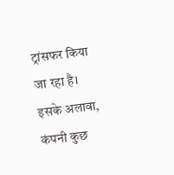ट्रांसफर किया जा रहा है। इसके अलावा, कंपनी कुछ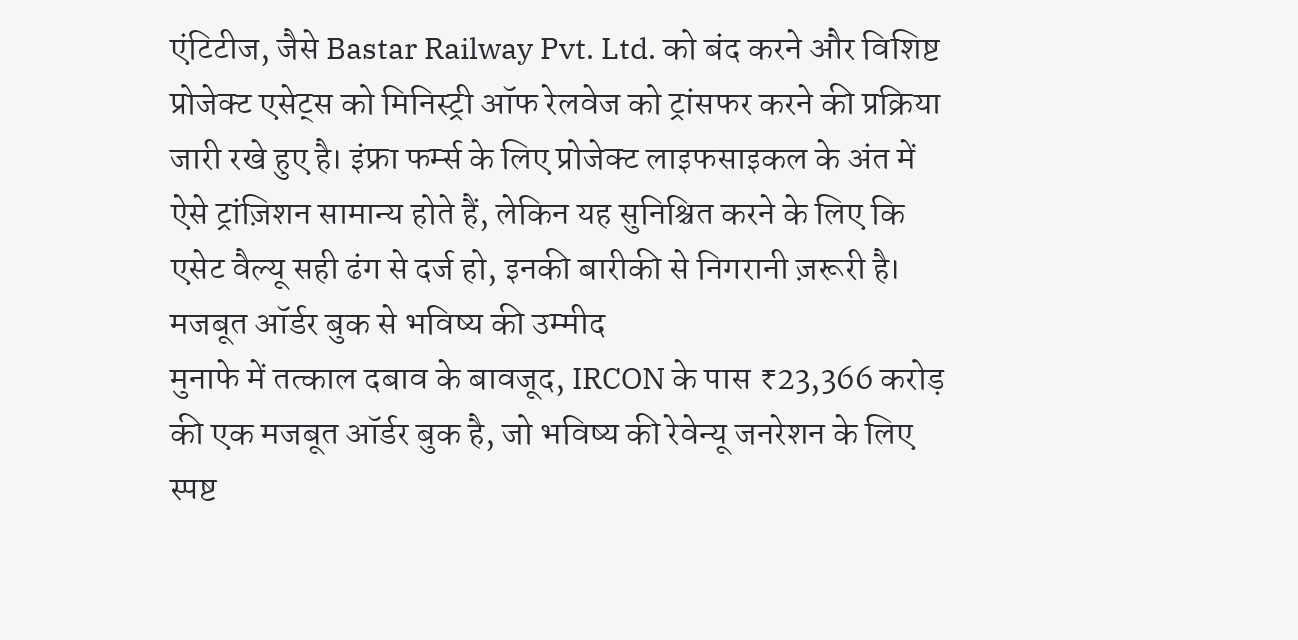एंटिटीज, जैसे Bastar Railway Pvt. Ltd. को बंद करने और विशिष्ट प्रोजेक्ट एसेट्स को मिनिस्ट्री ऑफ रेलवेज को ट्रांसफर करने की प्रक्रिया जारी रखे हुए है। इंफ्रा फर्म्स के लिए प्रोजेक्ट लाइफसाइकल के अंत में ऐसे ट्रांज़िशन सामान्य होते हैं, लेकिन यह सुनिश्चित करने के लिए कि एसेट वैल्यू सही ढंग से दर्ज हो, इनकी बारीकी से निगरानी ज़रूरी है।
मजबूत ऑर्डर बुक से भविष्य की उम्मीद
मुनाफे में तत्काल दबाव के बावजूद, IRCON के पास ₹23,366 करोड़ की एक मजबूत ऑर्डर बुक है, जो भविष्य की रेवेन्यू जनरेशन के लिए स्पष्ट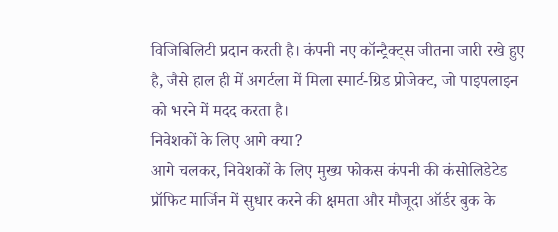विजिबिलिटी प्रदान करती है। कंपनी नए कॉन्ट्रैक्ट्स जीतना जारी रखे हुए है, जैसे हाल ही में अगर्टला में मिला स्मार्ट-ग्रिड प्रोजेक्ट, जो पाइपलाइन को भरने में मदद करता है।
निवेशकों के लिए आगे क्या?
आगे चलकर, निवेशकों के लिए मुख्य फोकस कंपनी की कंसोलिडेटेड प्रॉफिट मार्जिन में सुधार करने की क्षमता और मौजूदा ऑर्डर बुक के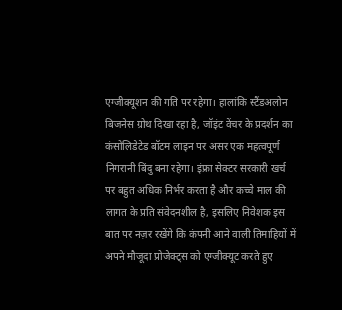एग्जीक्यूशन की गति पर रहेगा। हालांकि स्टैंडअलोन बिजनेस ग्रोथ दिखा रहा है, जॉइंट वेंचर के प्रदर्शन का कंसोलिडेटेड बॉटम लाइन पर असर एक महत्वपूर्ण निगरानी बिंदु बना रहेगा। इंफ्रा सेक्टर सरकारी खर्च पर बहुत अधिक निर्भर करता है और कच्चे माल की लागत के प्रति संवेदनशील है, इसलिए निवेशक इस बात पर नज़र रखेंगे कि कंपनी आने वाली तिमाहियों में अपने मौजूदा प्रोजेक्ट्स को एग्जीक्यूट करते हुए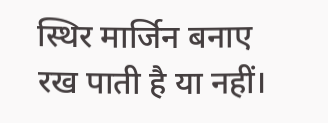स्थिर मार्जिन बनाए रख पाती है या नहीं।